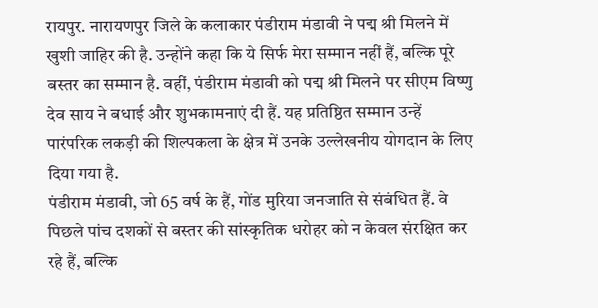रायपुर. नारायणपुर जिले के कलाकार पंडीराम मंडावी ने पद्म श्री मिलने में खुशी जाहिर की है. उन्होंने कहा कि ये सिर्फ मेरा सम्मान नहीं हैं, बल्कि पूरे बस्तर का सम्मान है. वहीं, पंडीराम मंडावी को पद्म श्री मिलने पर सीएम विष्णु देव साय ने बधाई और शुभकामनाएं दी हैं. यह प्रतिष्ठित सम्मान उन्हें पारंपरिक लकड़ी की शिल्पकला के क्षेत्र में उनके उल्लेखनीय योगदान के लिए दिया गया है.
पंडीराम मंडावी, जो 65 वर्ष के हैं, गोंड मुरिया जनजाति से संबंधित हैं. वे पिछले पांच दशकों से बस्तर की सांस्कृतिक धरोहर को न केवल संरक्षित कर रहे हैं, बल्कि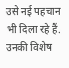उसे नई पहचान भी दिला रहे हैं. उनकी विशेष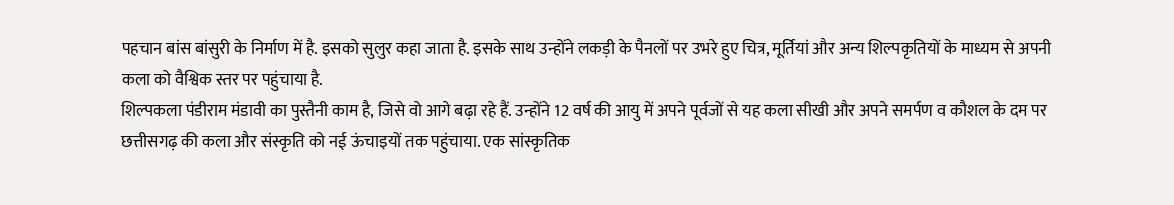पहचान बांस बांसुरी के निर्माण में है. इसको सुलुर कहा जाता है. इसके साथ उन्होंने लकड़ी के पैनलों पर उभरे हुए चित्र, मूर्तियां और अन्य शिल्पकृतियों के माध्यम से अपनी कला को वैश्विक स्तर पर पहुंचाया है.
शिल्पकला पंडीराम मंडावी का पुस्तैनी काम है, जिसे वो आगे बढ़ा रहे हैं. उन्होंने 12 वर्ष की आयु में अपने पूर्वजों से यह कला सीखी और अपने समर्पण व कौशल के दम पर छत्तीसगढ़ की कला और संस्कृति को नई ऊंचाइयों तक पहुंचाया. एक सांस्कृतिक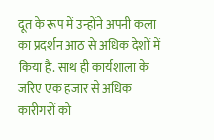दूत के रूप में उन्होंने अपनी कला का प्रदर्शन आठ से अधिक देशों में किया है. साथ ही कार्यशाला के जरिए एक हजार से अधिक कारीगरों को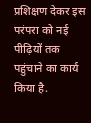प्रशिक्षण देकर इस परंपरा को नई पीढ़ियों तक पहुंचाने का कार्य किया है.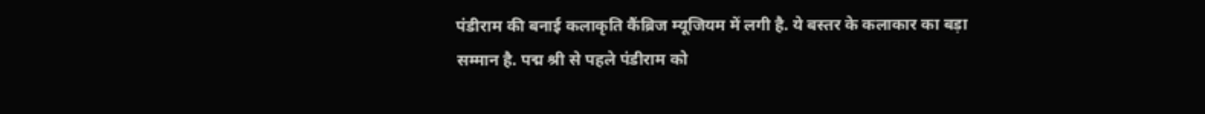पंडीराम की बनाई कलाकृति कैंब्रिज म्यूजियम में लगी है. ये बस्तर के कलाकार का बड़ा सम्मान है. पद्म श्री से पहले पंडीराम को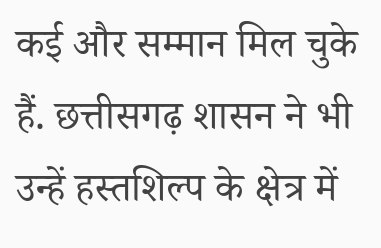कई और सम्मान मिल चुके हैं. छत्तीसगढ़ शासन ने भी उन्हें हस्तशिल्प के क्षेत्र में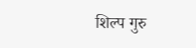शिल्प गुरु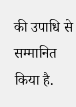की उपाधि से सम्मानित किया है.